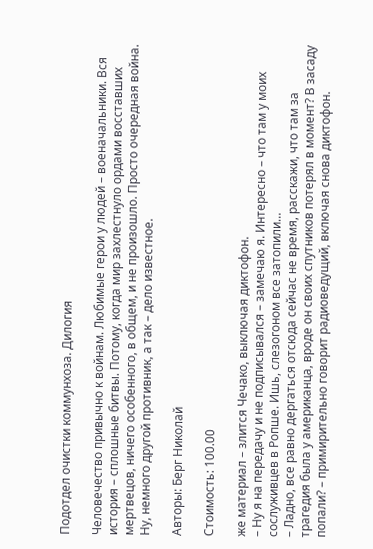Подотдел очистки коммунхоза. Дилогия

Человечество привычно к войнам. Любимые герои у людей – военачальники. Вся история – сплошные битвы. Потому, когда мир захлестнуло ордами восставших мертвецов, ничего особенного, в общем, и не произошло. Просто очередная война. Ну, немного другой противник, а так – дело известное.

Авторы: Берг Николай

Стоимость: 100.00

же материал – злится Чечако, выключая диктофон.
– Ну я на передачу и не подписывался – замечаю я. Интересно – что там у моих сослуживцев в Ропше. Ишь, слезогоном все затопили…
– Ладно, все равно дергаться отсюда сейчас не время, расскажи, что там за трагедия была у американца, вроде он своих спутников потерял в момент? В засаду попали? – примирительно говорит радиоведущий, включая снова диктофон.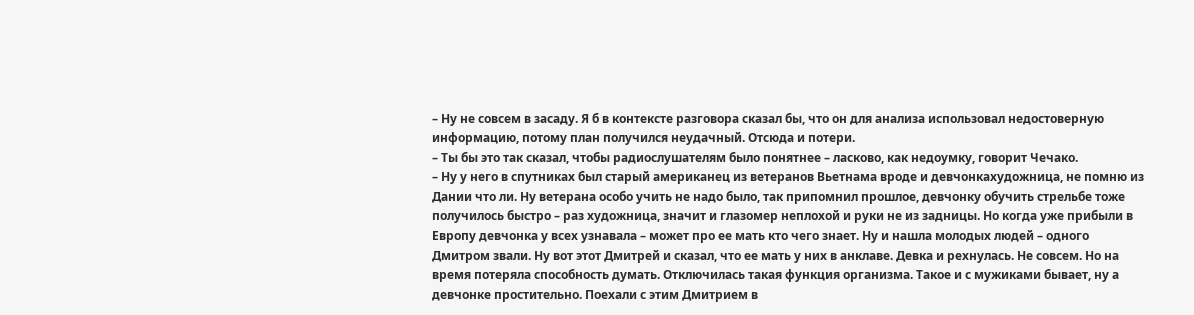– Ну не совсем в засаду. Я б в контексте разговора сказал бы, что он для анализа использовал недостоверную информацию, потому план получился неудачный. Отсюда и потери.
– Ты бы это так сказал, чтобы радиослушателям было понятнее – ласково, как недоумку, говорит Чечако.
– Ну у него в спутниках был старый американец из ветеранов Вьетнама вроде и девчонкахудожница, не помню из Дании что ли. Ну ветерана особо учить не надо было, так припомнил прошлое, девчонку обучить стрельбе тоже получилось быстро – раз художница, значит и глазомер неплохой и руки не из задницы. Но когда уже прибыли в Европу девчонка у всех узнавала – может про ее мать кто чего знает. Ну и нашла молодых людей – одного Дмитром звали. Ну вот этот Дмитрей и сказал, что ее мать у них в анклаве. Девка и рехнулась. Не совсем. Но на время потеряла способность думать. Отключилась такая функция организма. Такое и с мужиками бывает, ну а девчонке простительно. Поехали с этим Дмитрием в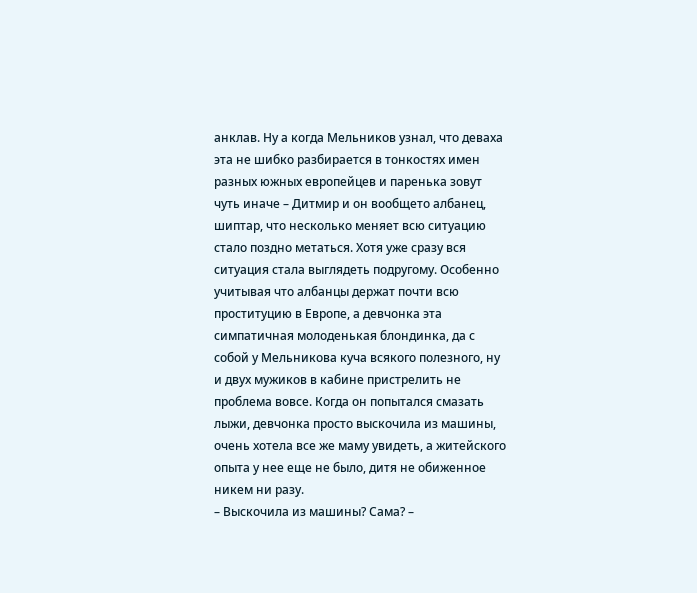анклав. Ну а когда Мельников узнал, что деваха эта не шибко разбирается в тонкостях имен разных южных европейцев и паренька зовут чуть иначе – Дитмир и он вообщето албанец, шиптар, что несколько меняет всю ситуацию стало поздно метаться. Хотя уже сразу вся ситуация стала выглядеть подругому. Особенно учитывая что албанцы держат почти всю проституцию в Европе, а девчонка эта симпатичная молоденькая блондинка, да с собой у Мельникова куча всякого полезного, ну и двух мужиков в кабине пристрелить не проблема вовсе. Когда он попытался смазать лыжи, девчонка просто выскочила из машины, очень хотела все же маму увидеть, а житейского опыта у нее еще не было, дитя не обиженное никем ни разу.
– Выскочила из машины? Сама? –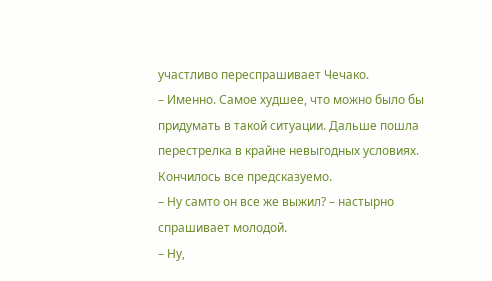участливо переспрашивает Чечако.
– Именно. Самое худшее, что можно было бы придумать в такой ситуации. Дальше пошла перестрелка в крайне невыгодных условиях. Кончилось все предсказуемо.
– Ну самто он все же выжил? – настырно спрашивает молодой.
– Ну,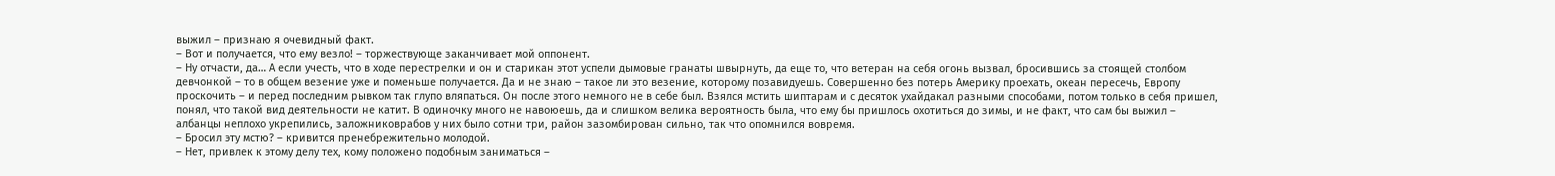выжил – признаю я очевидный факт.
– Вот и получается, что ему везло! – торжествующе заканчивает мой оппонент.
– Ну отчасти, да… А если учесть, что в ходе перестрелки и он и старикан этот успели дымовые гранаты швырнуть, да еще то, что ветеран на себя огонь вызвал, бросившись за стоящей столбом девчонкой – то в общем везение уже и поменьше получается. Да и не знаю – такое ли это везение, которому позавидуешь. Совершенно без потерь Америку проехать, океан пересечь, Европу проскочить – и перед последним рывком так глупо вляпаться. Он после этого немного не в себе был. Взялся мстить шиптарам и с десяток ухайдакал разными способами, потом только в себя пришел, понял, что такой вид деятельности не катит. В одиночку много не навоюешь, да и слишком велика вероятность была, что ему бы пришлось охотиться до зимы, и не факт, что сам бы выжил – албанцы неплохо укрепились, заложниковрабов у них было сотни три, район зазомбирован сильно, так что опомнился вовремя.
– Бросил эту мстю? – кривится пренебрежительно молодой.
– Нет, привлек к этому делу тех, кому положено подобным заниматься –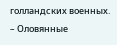голландских военных.
– Оловянные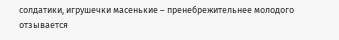солдатики, игрушечки масенькие – пренебрежительнее молодого отзывается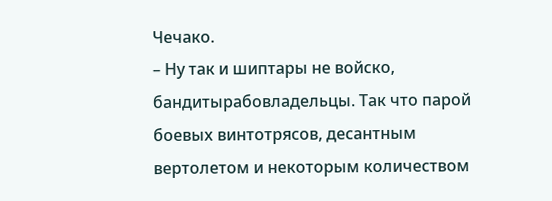Чечако.
– Ну так и шиптары не войско, бандитырабовладельцы. Так что парой боевых винтотрясов, десантным вертолетом и некоторым количеством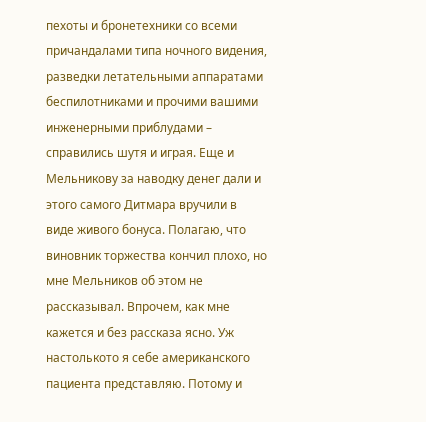пехоты и бронетехники со всеми причандалами типа ночного видения, разведки летательными аппаратами беспилотниками и прочими вашими инженерными приблудами – справились шутя и играя. Еще и Мельникову за наводку денег дали и этого самого Дитмара вручили в виде живого бонуса. Полагаю, что виновник торжества кончил плохо, но мне Мельников об этом не рассказывал. Впрочем, как мне кажется и без рассказа ясно. Уж настолькото я себе американского пациента представляю. Потому и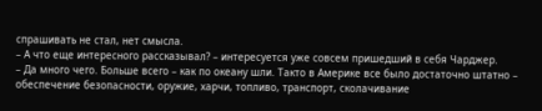спрашивать не стал, нет смысла.
– А что еще интересного рассказывал? – интересуется уже совсем пришедший в себя Чарджер.
– Да много чего. Больше всего – как по океану шли. Такто в Америке все было достаточно штатно – обеспечение безопасности, оружие, харчи, топливо, транспорт, сколачивание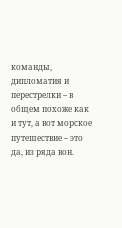команды, дипломатия и перестрелки – в общем похоже как и тут, а вот морское путешествие – это да, из ряда вон.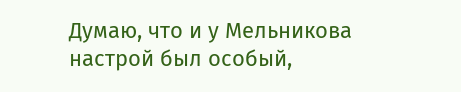Думаю, что и у Мельникова настрой был особый,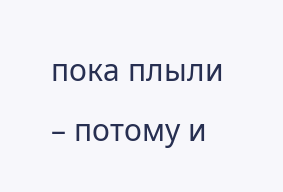пока плыли – потому и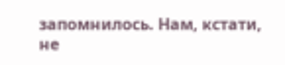запомнилось. Нам, кстати, не